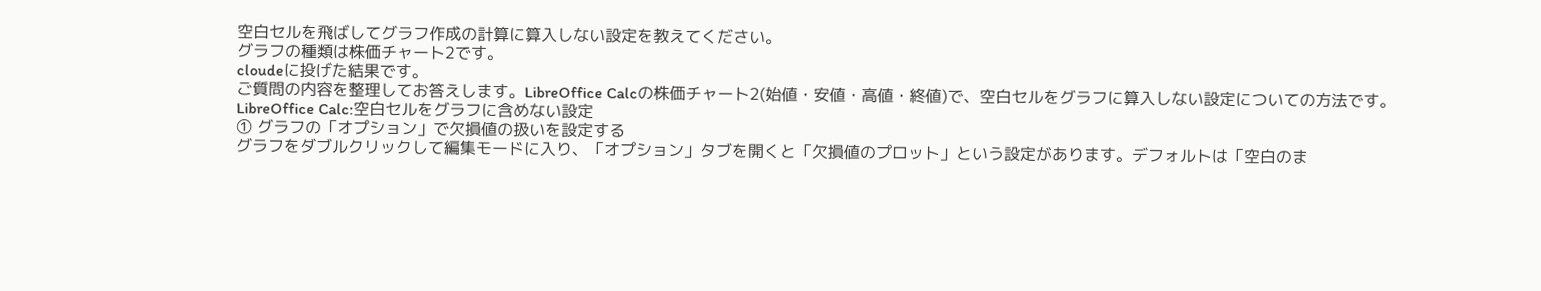空白セルを飛ばしてグラフ作成の計算に算入しない設定を教えてください。
グラフの種類は株価チャート2です。
cloudeに投げた結果です。
ご質問の内容を整理してお答えします。LibreOffice Calcの株価チャート2(始値・安値・高値・終値)で、空白セルをグラフに算入しない設定についての方法です。
LibreOffice Calc:空白セルをグラフに含めない設定
① グラフの「オプション」で欠損値の扱いを設定する
グラフをダブルクリックして編集モードに入り、「オプション」タブを開くと「欠損値のプロット」という設定があります。デフォルトは「空白のま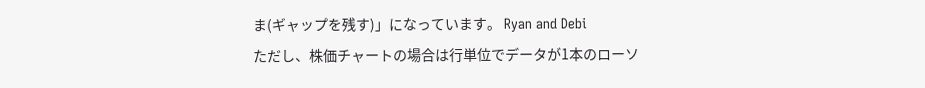ま(ギャップを残す)」になっています。 Ryan and Debi
ただし、株価チャートの場合は行単位でデータが1本のローソ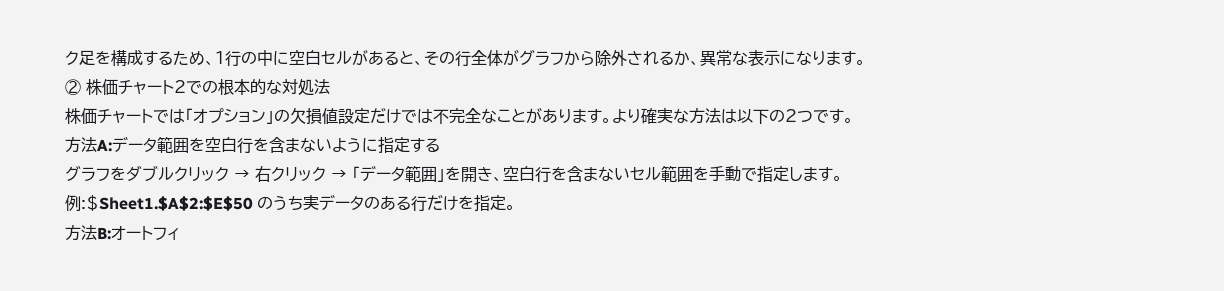ク足を構成するため、1行の中に空白セルがあると、その行全体がグラフから除外されるか、異常な表示になります。
② 株価チャート2での根本的な対処法
株価チャートでは「オプション」の欠損値設定だけでは不完全なことがあります。より確実な方法は以下の2つです。
方法A:データ範囲を空白行を含まないように指定する
グラフをダブルクリック → 右クリック → 「データ範囲」を開き、空白行を含まないセル範囲を手動で指定します。 例:$Sheet1.$A$2:$E$50 のうち実データのある行だけを指定。
方法B:オートフィ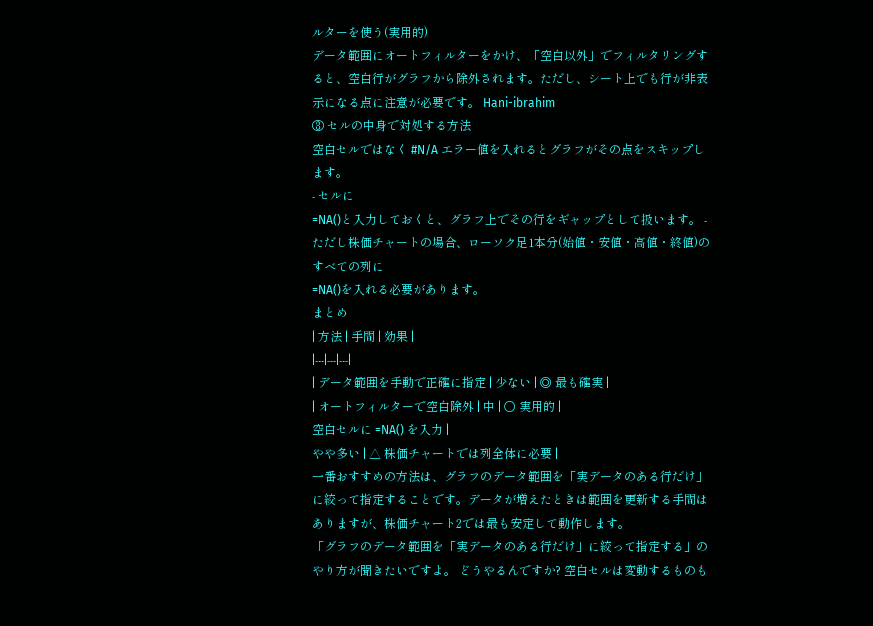ルターを使う(実用的)
データ範囲にオートフィルターをかけ、「空白以外」でフィルタリングすると、空白行がグラフから除外されます。ただし、シート上でも行が非表示になる点に注意が必要です。 Hani-ibrahim
③ セルの中身で対処する方法
空白セルではなく #N/A エラー値を入れるとグラフがその点をスキップします。
- セルに
=NA()と入力しておくと、グラフ上でその行をギャップとして扱います。 - ただし株価チャートの場合、ローソク足1本分(始値・安値・高値・終値)のすべての列に
=NA()を入れる必要があります。
まとめ
| 方法 | 手間 | 効果 |
|---|---|---|
| データ範囲を手動で正確に指定 | 少ない | ◎ 最も確実 |
| オートフィルターで空白除外 | 中 | ○ 実用的 |
空白セルに =NA() を入力 |
やや多い | △ 株価チャートでは列全体に必要 |
一番おすすめの方法は、グラフのデータ範囲を「実データのある行だけ」に絞って指定することです。データが増えたときは範囲を更新する手間はありますが、株価チャート2では最も安定して動作します。
「グラフのデータ範囲を「実データのある行だけ」に絞って指定する」のやり方が聞きたいですよ。 どうやるんですか? 空白セルは変動するものも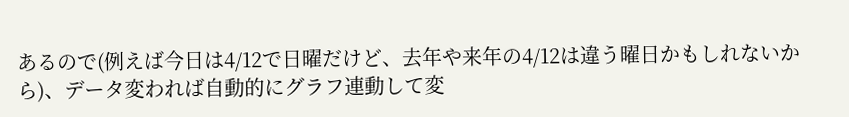あるので(例えば今日は4/12で日曜だけど、去年や来年の4/12は違う曜日かもしれないから)、データ変われば自動的にグラフ連動して変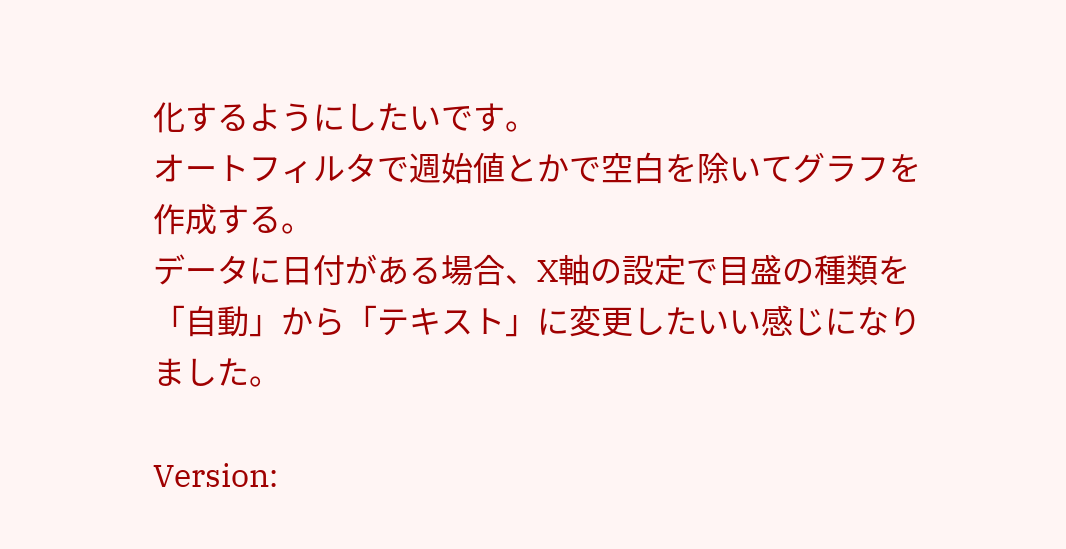化するようにしたいです。
オートフィルタで週始値とかで空白を除いてグラフを作成する。
データに日付がある場合、X軸の設定で目盛の種類を「自動」から「テキスト」に変更したいい感じになりました。

Version: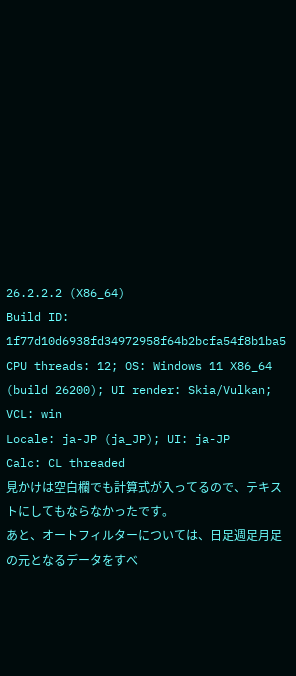26.2.2.2 (X86_64)
Build ID: 1f77d10d6938fd34972958f64b2bcfa54f8b1ba5
CPU threads: 12; OS: Windows 11 X86_64 (build 26200); UI render: Skia/Vulkan; VCL: win
Locale: ja-JP (ja_JP); UI: ja-JP
Calc: CL threaded
見かけは空白欄でも計算式が入ってるので、テキストにしてもならなかったです。
あと、オートフィルターについては、日足週足月足の元となるデータをすべ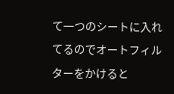て一つのシートに入れてるのでオートフィルターをかけると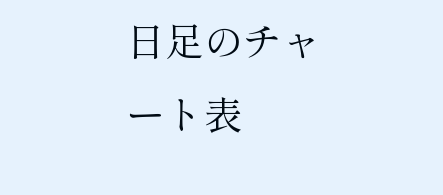日足のチャート表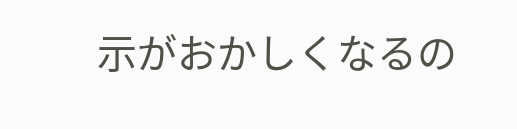示がおかしくなるの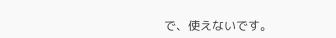で、使えないです。